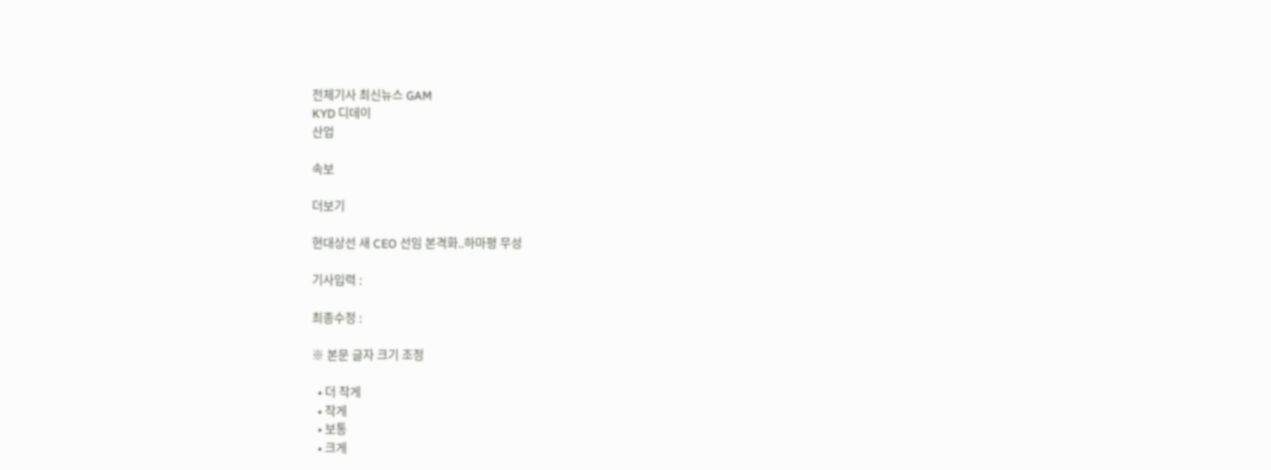전체기사 최신뉴스 GAM
KYD 디데이
산업

속보

더보기

현대상선 새 CEO 선임 본격화..하마평 무성

기사입력 :

최종수정 :

※ 본문 글자 크기 조정

  • 더 작게
  • 작게
  • 보통
  • 크게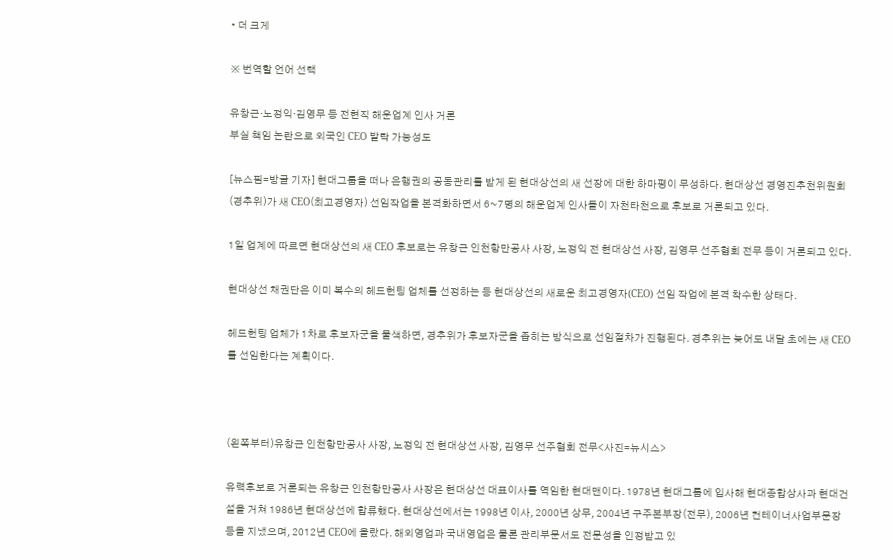• 더 크게

※ 번역할 언어 선택

유창근·노정익·김영무 등 전현직 해운업계 인사 거론
부실 책임 논란으로 외국인 CEO 발탁 가능성도

[뉴스핌=방글 기자] 현대그룹을 떠나 은행권의 공동관리를 받게 된 현대상선의 새 선장에 대한 하마평이 무성하다. 현대상선 경영진추천위원회(경추위)가 새 CEO(최고경영자) 선임작업을 본격화하면서 6~7명의 해운업계 인사들이 자천타천으로 후보로 거론되고 있다.

1일 업계에 따르면 현대상선의 새 CEO 후보로는 유창근 인천항만공사 사장, 노정익 전 현대상선 사장, 김영무 선주협회 전무 등이 거론되고 있다.

현대상선 채권단은 이미 복수의 헤드헌팅 업체를 선정하는 등 현대상선의 새로운 최고경영자(CEO) 선임 작업에 본격 착수한 상태다.

헤드헌팅 업체가 1차로 후보자군을 물색하면, 경추위가 후보자군을 좁히는 방식으로 선임절차가 진행된다. 경추위는 늦어도 내달 초에는 새 CEO를 선임한다는 계획이다.



(왼쪽부터)유창근 인천항만공사 사장, 노정익 전 현대상선 사장, 김영무 선주협회 전무<사진=뉴시스>

유력후보로 거론되는 유창근 인천항만공사 사장은 현대상선 대표이사를 역임한 현대맨이다. 1978년 현대그룹에 입사해 현대종합상사과 현대건설을 거쳐 1986년 현대상선에 합류했다. 현대상선에서는 1998년 이사, 2000년 상무, 2004년 구주본부장(전무), 2006년 컨테이너사업부문장 등을 지냈으며, 2012년 CEO에 올랐다. 해외영업과 국내영업은 물론 관리부문서도 전문성을 인정받고 있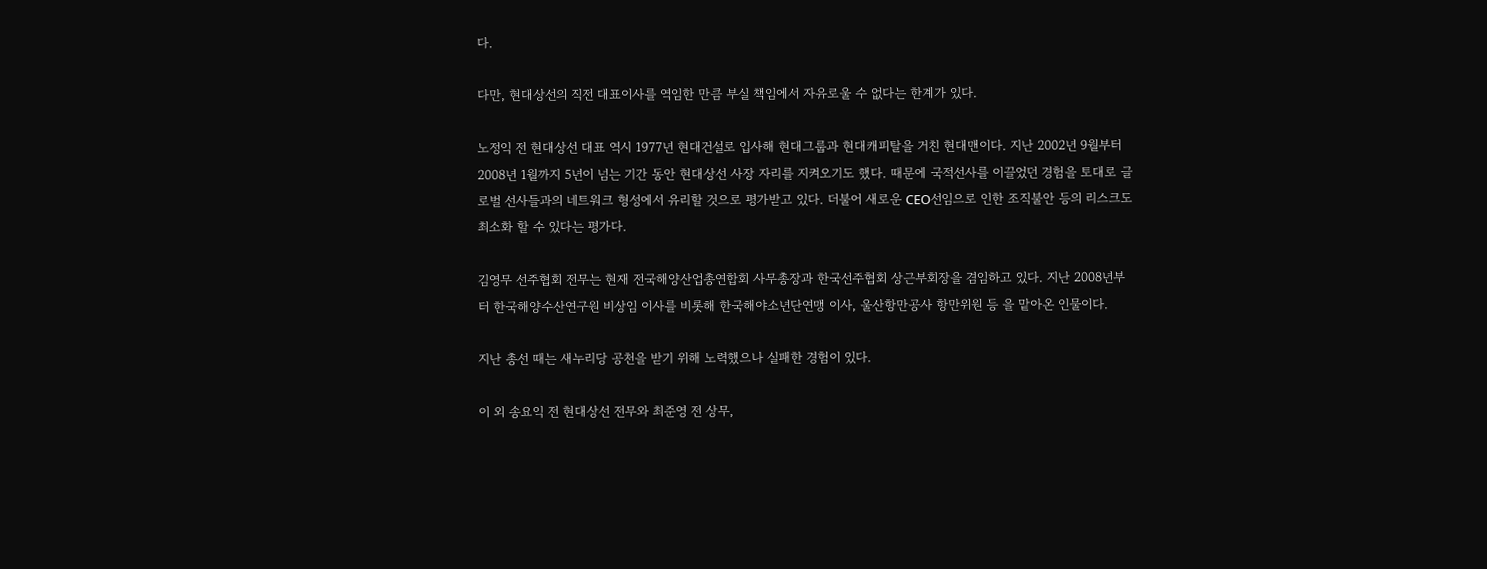다.

다만, 현대상선의 직전 대표이사를 역임한 만큼 부실 책임에서 자유로울 수 없다는 한계가 있다.

노정익 전 현대상선 대표 역시 1977년 현대건설로 입사해 현대그룹과 현대캐피탈을 거친 현대맨이다. 지난 2002년 9월부터 2008년 1월까지 5년이 넘는 기간 동안 현대상선 사장 자리를 지켜오기도 했다. 때문에 국적선사를 이끌었던 경험을 토대로 글로벌 선사들과의 네트워크 형성에서 유리할 것으로 평가받고 있다. 더불어 새로운 CEO선임으로 인한 조직불안 등의 리스크도 최소화 할 수 있다는 평가다.

김영무 선주협회 전무는 현재 전국해양산업총연합회 사무총장과 한국선주협회 상근부회장을 겸임하고 있다. 지난 2008년부터 한국해양수산연구원 비상임 이사를 비롯해 한국해야소년단연맹 이사, 울산항만공사 항만위원 등 을 맡아온 인물이다.

지난 총선 때는 새누리당 공천을 받기 위해 노력했으나 실패한 경험이 있다.

이 외 송요익 전 현대상선 전무와 최준영 전 상무,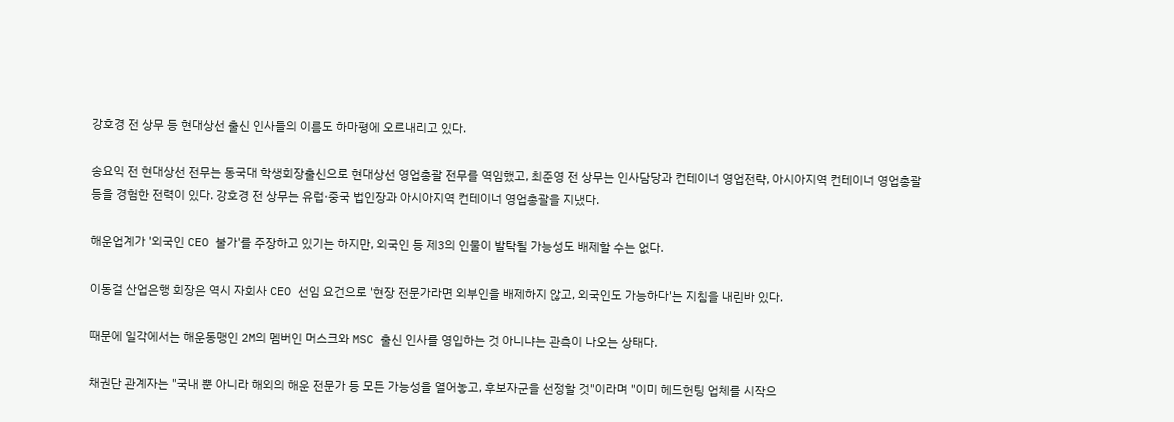강호경 전 상무 등 현대상선 출신 인사들의 이름도 하마평에 오르내리고 있다.

송요익 전 현대상선 전무는 동국대 학생회장출신으로 현대상선 영업총괄 전무를 역임했고, 최준영 전 상무는 인사담당과 컨테이너 영업전략, 아시아지역 컨테이너 영업총괄 등을 경험한 전력이 있다. 강호경 전 상무는 유럽·중국 법인장과 아시아지역 컨테이너 영업총괄을 지냈다.

해운업계가 '외국인 CEO 불가'를 주장하고 있기는 하지만, 외국인 등 제3의 인물이 발탁될 가능성도 배제할 수는 없다.

이동걸 산업은행 회장은 역시 자회사 CEO 선임 요건으로 '현장 전문가라면 외부인을 배제하지 않고, 외국인도 가능하다'는 지침을 내린바 있다.

때문에 일각에서는 해운동맹인 2M의 멤버인 머스크와 MSC 출신 인사를 영입하는 것 아니냐는 관측이 나오는 상태다.

채권단 관계자는 "국내 뿐 아니라 해외의 해운 전문가 등 모든 가능성을 열어놓고, 후보자군을 선정할 것"이라며 "이미 헤드헌팅 업체를 시작으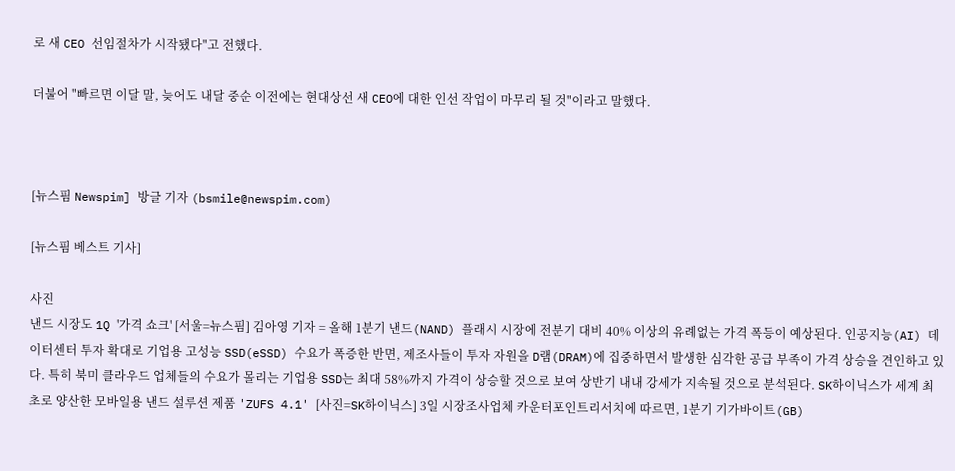로 새 CEO 선임절차가 시작됐다"고 전했다.

더불어 "빠르면 이달 말, 늦어도 내달 중순 이전에는 현대상선 새 CEO에 대한 인선 작업이 마무리 될 것"이라고 말했다.



[뉴스핌 Newspim] 방글 기자 (bsmile@newspim.com)

[뉴스핌 베스트 기사]

사진
낸드 시장도 1Q '가격 쇼크' [서울=뉴스핌] 김아영 기자 = 올해 1분기 낸드(NAND) 플래시 시장에 전분기 대비 40% 이상의 유례없는 가격 폭등이 예상된다. 인공지능(AI) 데이터센터 투자 확대로 기업용 고성능 SSD(eSSD) 수요가 폭증한 반면, 제조사들이 투자 자원을 D램(DRAM)에 집중하면서 발생한 심각한 공급 부족이 가격 상승을 견인하고 있다. 특히 북미 클라우드 업체들의 수요가 몰리는 기업용 SSD는 최대 58%까지 가격이 상승할 것으로 보여 상반기 내내 강세가 지속될 것으로 분석된다. SK하이닉스가 세계 최초로 양산한 모바일용 낸드 설루션 제품 'ZUFS 4.1' [사진=SK하이닉스] 3일 시장조사업체 카운터포인트리서치에 따르면, 1분기 기가바이트(GB)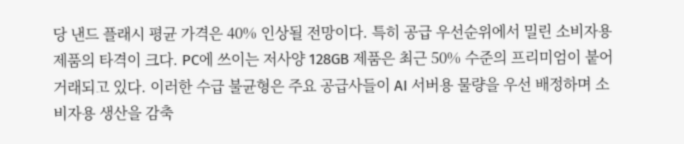당 낸드 플래시 평균 가격은 40% 인상될 전망이다. 특히 공급 우선순위에서 밀린 소비자용 제품의 타격이 크다. PC에 쓰이는 저사양 128GB 제품은 최근 50% 수준의 프리미엄이 붙어 거래되고 있다. 이러한 수급 불균형은 주요 공급사들이 AI 서버용 물량을 우선 배정하며 소비자용 생산을 감축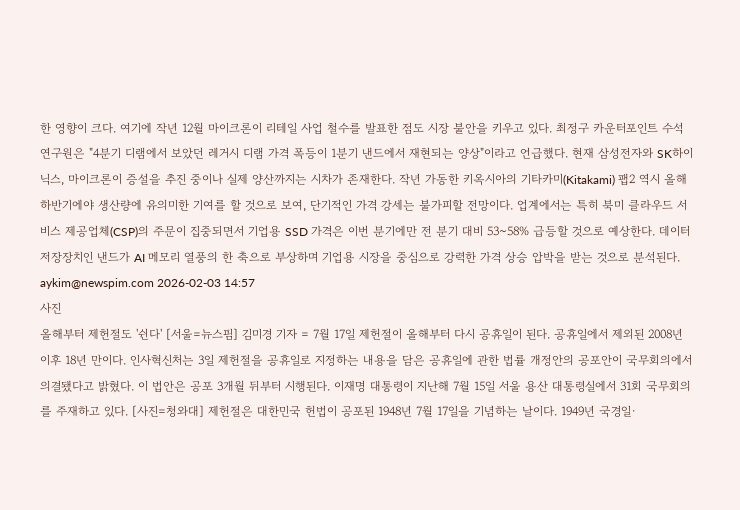한 영향이 크다. 여기에 작년 12월 마이크론이 리테일 사업 철수를 발표한 점도 시장 불안을 키우고 있다. 최정구 카운터포인트 수석 연구원은 "4분기 디램에서 보았던 레거시 디램 가격 폭등이 1분기 낸드에서 재현되는 양상"이라고 언급했다. 현재 삼성전자와 SK하이닉스, 마이크론이 증설을 추진 중이나 실제 양산까지는 시차가 존재한다. 작년 가동한 키옥시아의 기타카미(Kitakami) 팹2 역시 올해 하반기에야 생산량에 유의미한 기여를 할 것으로 보여, 단기적인 가격 강세는 불가피할 전망이다. 업계에서는 특히 북미 클라우드 서비스 제공업체(CSP)의 주문이 집중되면서 기업용 SSD 가격은 이번 분기에만 전 분기 대비 53~58% 급등할 것으로 예상한다. 데이터 저장장치인 낸드가 AI 메모리 열풍의 한 축으로 부상하며 기업용 시장을 중심으로 강력한 가격 상승 압박을 받는 것으로 분석된다. aykim@newspim.com 2026-02-03 14:57
사진
올해부터 제헌절도 '쉰다' [서울=뉴스핌] 김미경 기자 = 7월 17일 제헌절이 올해부터 다시 공휴일이 된다. 공휴일에서 제외된 2008년 이후 18년 만이다. 인사혁신처는 3일 제헌절을 공휴일로 지정하는 내용을 담은 공휴일에 관한 법률 개정안의 공포안이 국무회의에서 의결됐다고 밝혔다. 이 법안은 공포 3개월 뒤부터 시행된다. 이재명 대통령이 지난해 7월 15일 서울 용산 대통령실에서 31회 국무회의를 주재하고 있다. [사진=청와대] 제헌절은 대한민국 헌법이 공포된 1948년 7월 17일을 기념하는 날이다. 1949년 국경일·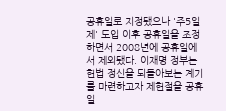공휴일로 지정됐으나 '주5일제' 도입 이후 공휴일을 조정하면서 2008년에 공휴일에서 제외됐다. 이재명 정부는 헌법 정신을 되돌아보는 계기를 마련하고자 제헌절을 공휴일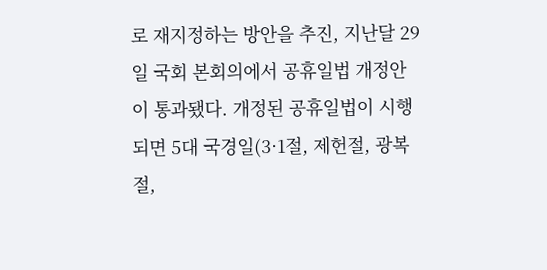로 재지정하는 방안을 추진, 지난달 29일 국회 본회의에서 공휴일법 개정안이 통과됐다. 개정된 공휴일법이 시행되면 5대 국경일(3·1절, 제헌절, 광복절,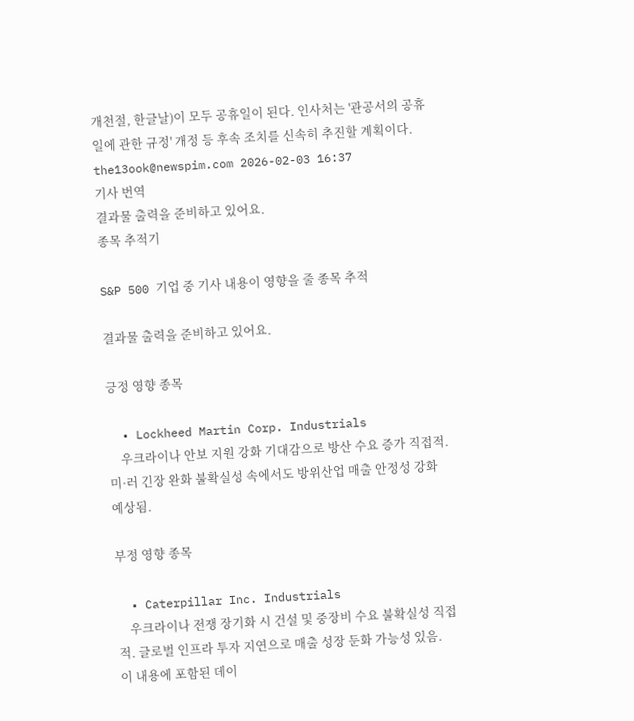개천절, 한글날)이 모두 공휴일이 된다. 인사처는 '관공서의 공휴일에 관한 규정' 개정 등 후속 조치를 신속히 추진할 계획이다. the13ook@newspim.com 2026-02-03 16:37
기사 번역
결과물 출력을 준비하고 있어요.
종목 추적기

S&P 500 기업 중 기사 내용이 영향을 줄 종목 추적

결과물 출력을 준비하고 있어요.

긍정 영향 종목

  • Lockheed Martin Corp. Industrials
    우크라이나 안보 지원 강화 기대감으로 방산 수요 증가 직접적. 미·러 긴장 완화 불확실성 속에서도 방위산업 매출 안정성 강화 예상됨.

부정 영향 종목

  • Caterpillar Inc. Industrials
    우크라이나 전쟁 장기화 시 건설 및 중장비 수요 불확실성 직접적. 글로벌 인프라 투자 지연으로 매출 성장 둔화 가능성 있음.
이 내용에 포함된 데이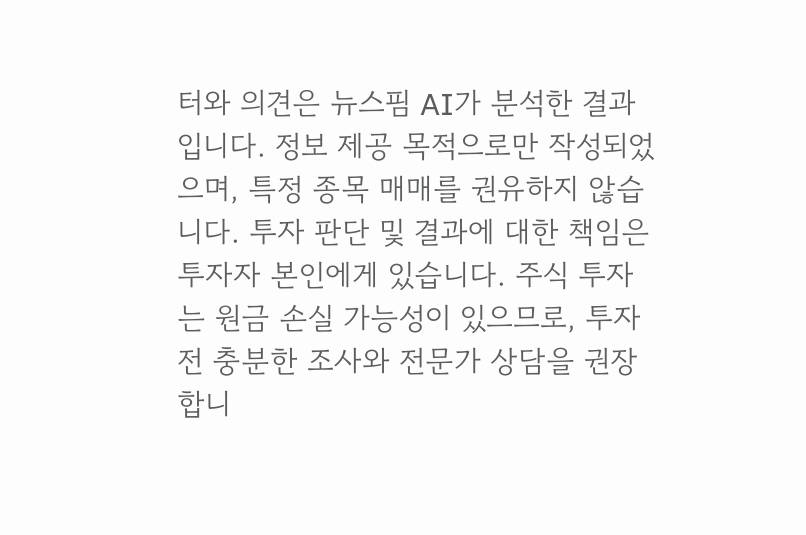터와 의견은 뉴스핌 AI가 분석한 결과입니다. 정보 제공 목적으로만 작성되었으며, 특정 종목 매매를 권유하지 않습니다. 투자 판단 및 결과에 대한 책임은 투자자 본인에게 있습니다. 주식 투자는 원금 손실 가능성이 있으므로, 투자 전 충분한 조사와 전문가 상담을 권장합니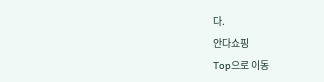다.
안다쇼핑
Top으로 이동